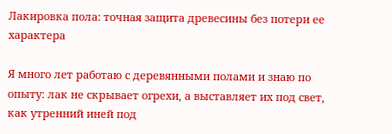Лакировка пола: точная защита древесины без потери ее характера

Я много лет работаю с деревянными полами и знаю по опыту: лак не скрывает огрехи, а выставляет их под свет, как утренний иней под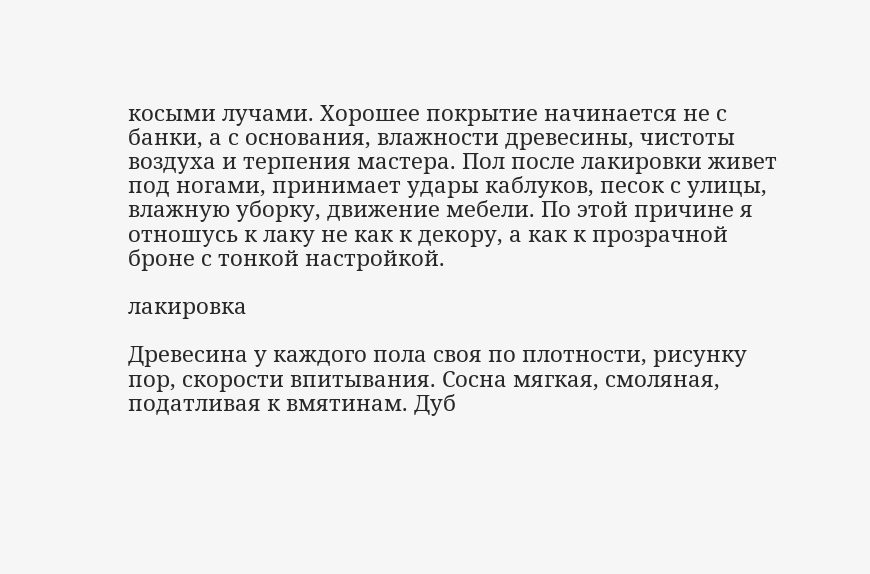косыми лучами. Хорошее покрытие начинается не с банки, а с основания, влажности древесины, чистоты воздуха и терпения мастера. Пол после лакировки живет под ногами, принимает удары каблуков, песок с улицы, влажную уборку, движение мебели. По этой причине я отношусь к лаку не как к декору, а как к прозрачной броне с тонкой настройкой.

лакировка

Древесина у каждого пола своя по плотности, рисунку пор, скорости впитывания. Сосна мягкая, смоляная, податливая к вмятинам. Дуб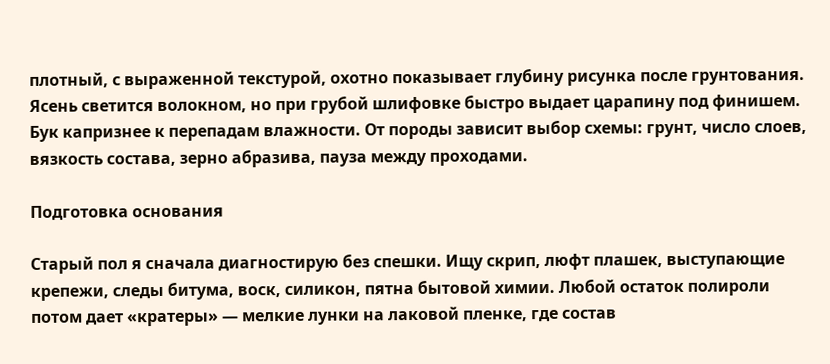плотный, с выраженной текстурой, охотно показывает глубину рисунка после грунтования. Ясень светится волокном, но при грубой шлифовке быстро выдает царапину под финишем. Бук капризнее к перепадам влажности. От породы зависит выбор схемы: грунт, число слоев, вязкость состава, зерно абразива, пауза между проходами.

Подготовка основания

Старый пол я сначала диагностирую без спешки. Ищу скрип, люфт плашек, выступающие крепежи, следы битума, воск, силикон, пятна бытовой химии. Любой остаток полироли потом дает «кратеры» — мелкие лунки на лаковой пленке, где состав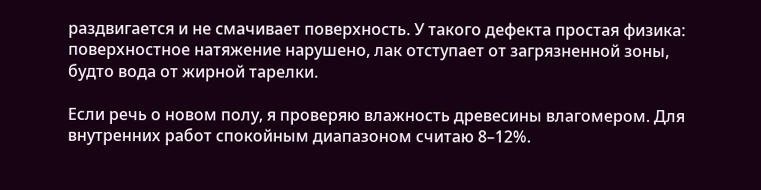раздвигается и не смачивает поверхность. У такого дефекта простая физика: поверхностное натяжение нарушено, лак отступает от загрязненной зоны, будто вода от жирной тарелки.

Если речь о новом полу, я проверяю влажность древесины влагомером. Для внутренних работ спокойным диапазоном считаю 8–12%.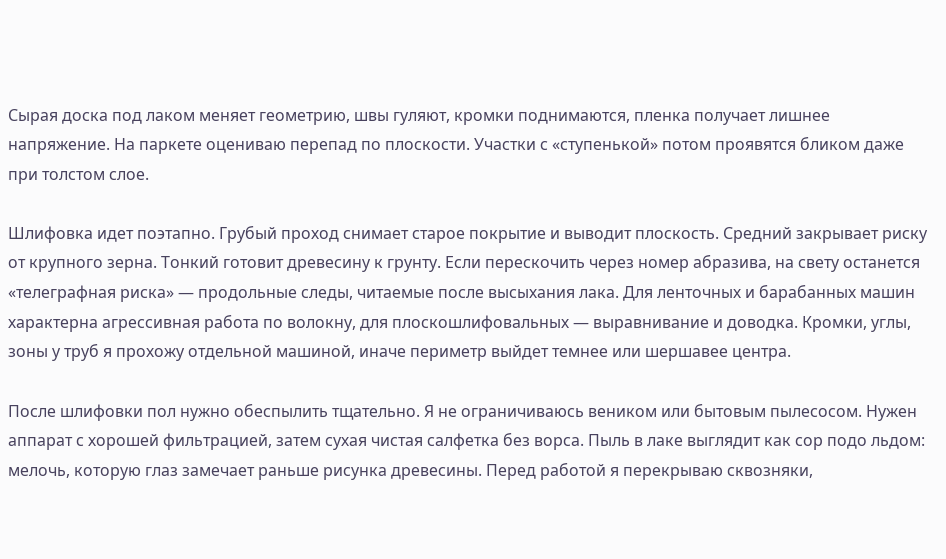Сырая доска под лаком меняет геометрию, швы гуляют, кромки поднимаются, пленка получает лишнее напряжение. На паркете оцениваю перепад по плоскости. Участки с «ступенькой» потом проявятся бликом даже при толстом слое.

Шлифовка идет поэтапно. Грубый проход снимает старое покрытие и выводит плоскость. Средний закрывает риску от крупного зерна. Тонкий готовит древесину к грунту. Если перескочить через номер абразива, на свету останется «телеграфная риска» — продольные следы, читаемые после высыхания лака. Для ленточных и барабанных машин характерна агрессивная работа по волокну, для плоскошлифовальных — выравнивание и доводка. Кромки, углы, зоны у труб я прохожу отдельной машиной, иначе периметр выйдет темнее или шершавее центра.

После шлифовки пол нужно обеспылить тщательно. Я не ограничиваюсь веником или бытовым пылесосом. Нужен аппарат с хорошей фильтрацией, затем сухая чистая салфетка без ворса. Пыль в лаке выглядит как сор подо льдом: мелочь, которую глаз замечает раньше рисунка древесины. Перед работой я перекрываю сквозняки,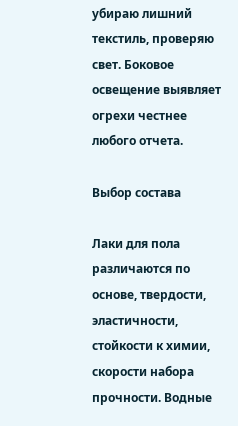убираю лишний текстиль, проверяю свет. Боковое освещение выявляет огрехи честнее любого отчета.

Выбор состава

Лаки для пола различаются по основе, твердости, эластичности, стойкости к химии, скорости набора прочности. Водные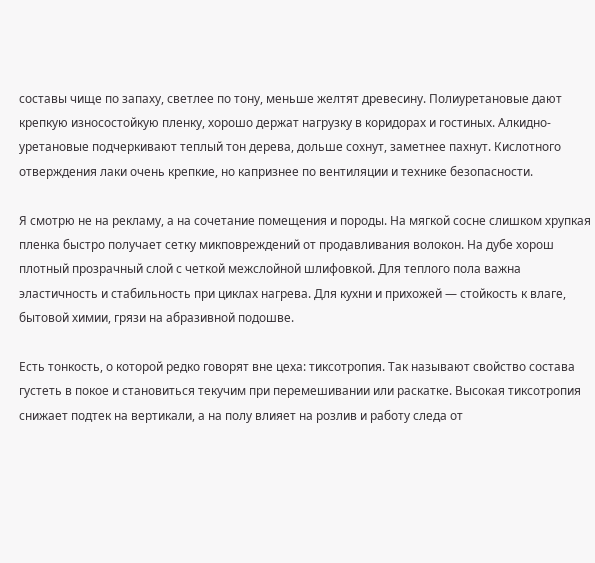составы чище по запаху, светлее по тону, меньше желтят древесину. Полиуретановые дают крепкую износостойкую пленку, хорошо держат нагрузку в коридорах и гостиных. Алкидно-уретановые подчеркивают теплый тон дерева, дольше сохнут, заметнее пахнут. Кислотного отверждения лаки очень крепкие, но капризнее по вентиляции и технике безопасности.

Я смотрю не на рекламу, а на сочетание помещения и породы. На мягкой сосне слишком хрупкая пленка быстро получает сетку микповреждений от продавливания волокон. На дубе хорош плотный прозрачный слой с четкой межслойной шлифовкой. Для теплого пола важна эластичность и стабильность при циклах нагрева. Для кухни и прихожей — стойкость к влаге, бытовой химии, грязи на абразивной подошве.

Есть тонкость, о которой редко говорят вне цеха: тиксотропия. Так называют свойство состава густеть в покое и становиться текучим при перемешивании или раскатке. Высокая тиксотропия снижает подтек на вертикали, а на полу влияет на розлив и работу следа от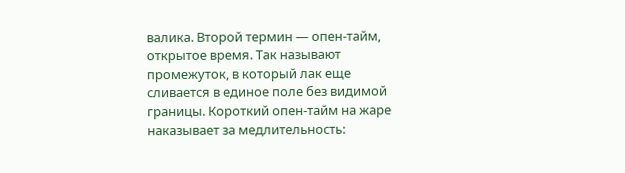валика. Второй термин — опен-тайм, открытое время. Так называют промежуток, в который лак еще сливается в единое поле без видимой границы. Короткий опен-тайм на жаре наказывает за медлительность: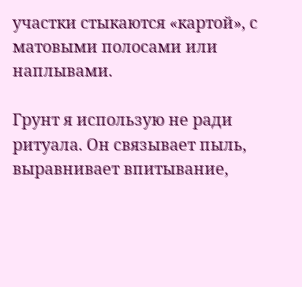участки стыкаются «картой», с матовыми полосами или наплывами.

Грунт я использую не ради ритуала. Он связывает пыль, выравнивает впитывание,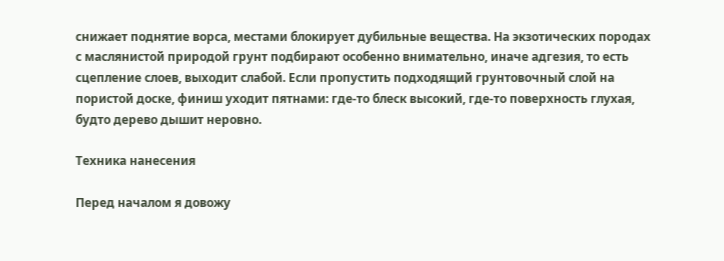снижает поднятие ворса, местами блокирует дубильные вещества. На экзотических породах с маслянистой природой грунт подбирают особенно внимательно, иначе адгезия, то есть сцепление слоев, выходит слабой. Если пропустить подходящий грунтовочный слой на пористой доске, финиш уходит пятнами: где-то блеск высокий, где-то поверхность глухая, будто дерево дышит неровно.

Техника нанесения

Перед началом я довожу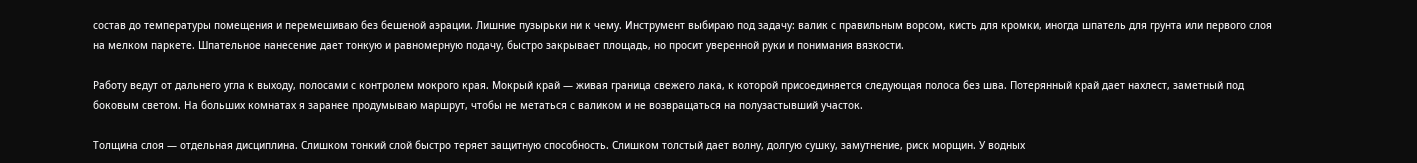состав до температуры помещения и перемешиваю без бешеной аэрации. Лишние пузырьки ни к чему. Инструмент выбираю под задачу: валик с правильным ворсом, кисть для кромки, иногда шпатель для грунта или первого слоя на мелком паркете. Шпательное нанесение дает тонкую и равномерную подачу, быстро закрывает площадь, но просит уверенной руки и понимания вязкости.

Работу ведут от дальнего угла к выходу, полосами с контролем мокрого края. Мокрый край — живая граница свежего лака, к которой присоединяется следующая полоса без шва. Потерянный край дает нахлест, заметный под боковым светом. На больших комнатах я заранее продумываю маршрут, чтобы не метаться с валиком и не возвращаться на полузастывший участок.

Толщина слоя — отдельная дисциплина. Слишком тонкий слой быстро теряет защитную способность. Слишком толстый дает волну, долгую сушку, замутнение, риск морщин. У водных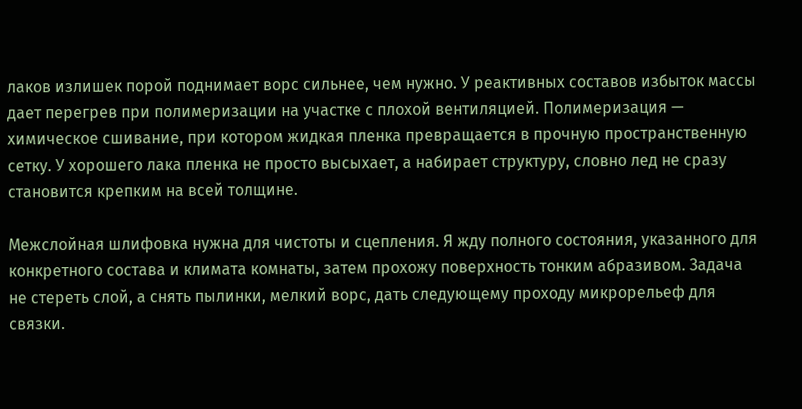лаков излишек порой поднимает ворс сильнее, чем нужно. У реактивных составов избыток массы дает перегрев при полимеризации на участке с плохой вентиляцией. Полимеризация — химическое сшивание, при котором жидкая пленка превращается в прочную пространственную сетку. У хорошего лака пленка не просто высыхает, а набирает структуру, словно лед не сразу становится крепким на всей толщине.

Межслойная шлифовка нужна для чистоты и сцепления. Я жду полного состояния, указанного для конкретного состава и климата комнаты, затем прохожу поверхность тонким абразивом. Задача не стереть слой, а снять пылинки, мелкий ворс, дать следующему проходу микрорельеф для связки.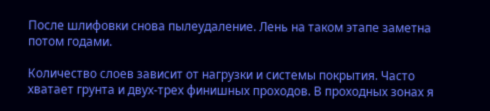После шлифовки снова пылеудаление. Лень на таком этапе заметна потом годами.

Количество слоев зависит от нагрузки и системы покрытия. Часто хватает грунта и двух-трех финишных проходов. В проходных зонах я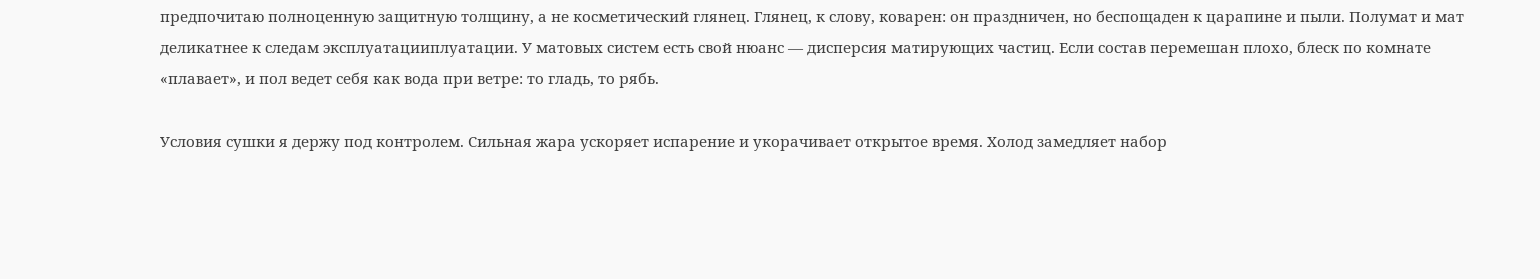предпочитаю полноценную защитную толщину, а не косметический глянец. Глянец, к слову, коварен: он праздничен, но беспощаден к царапине и пыли. Полумат и мат деликатнее к следам эксплуатацииплуатации. У матовых систем есть свой нюанс — дисперсия матирующих частиц. Если состав перемешан плохо, блеск по комнате «плавает», и пол ведет себя как вода при ветре: то гладь, то рябь.

Условия сушки я держу под контролем. Сильная жара ускоряет испарение и укорачивает открытое время. Холод замедляет набор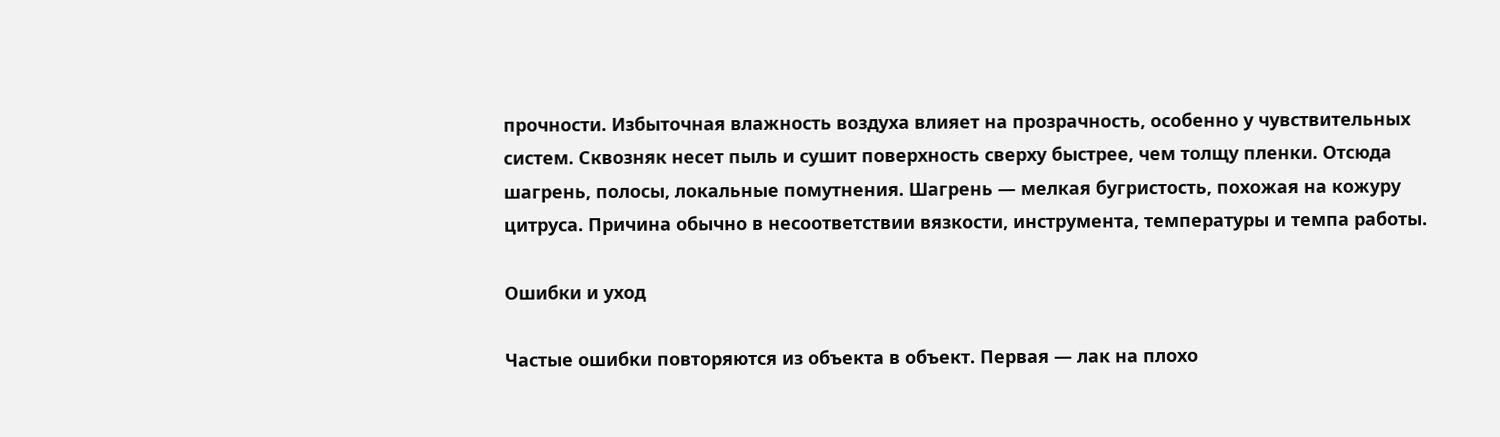прочности. Избыточная влажность воздуха влияет на прозрачность, особенно у чувствительных систем. Сквозняк несет пыль и сушит поверхность сверху быстрее, чем толщу пленки. Отсюда шагрень, полосы, локальные помутнения. Шагрень — мелкая бугристость, похожая на кожуру цитруса. Причина обычно в несоответствии вязкости, инструмента, температуры и темпа работы.

Ошибки и уход

Частые ошибки повторяются из объекта в объект. Первая — лак на плохо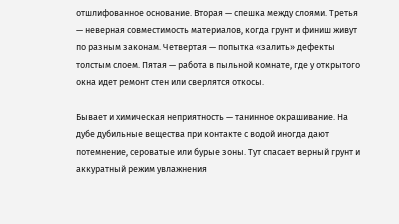отшлифованное основание. Вторая — спешка между слоями. Третья — неверная совместимость материалов, когда грунт и финиш живут по разным законам. Четвертая — попытка «залить» дефекты толстым слоем. Пятая — работа в пыльной комнате, где у открытого окна идет ремонт стен или сверлятся откосы.

Бывает и химическая неприятность — танинное окрашивание. На дубе дубильные вещества при контакте с водой иногда дают потемнение, сероватые или бурые зоны. Тут спасает верный грунт и аккуратный режим увлажнения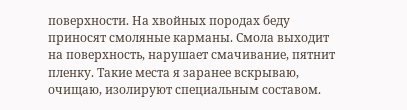поверхности. На хвойных породах беду приносят смоляные карманы. Смола выходит на поверхность, нарушает смачивание, пятнит пленку. Такие места я заранее вскрываю, очищаю, изолируют специальным составом.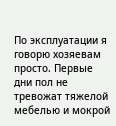По эксплуатации я говорю хозяевам просто. Первые дни пол не тревожат тяжелой мебелью и мокрой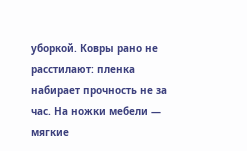уборкой. Ковры рано не расстилают: пленка набирает прочность не за час. На ножки мебели — мягкие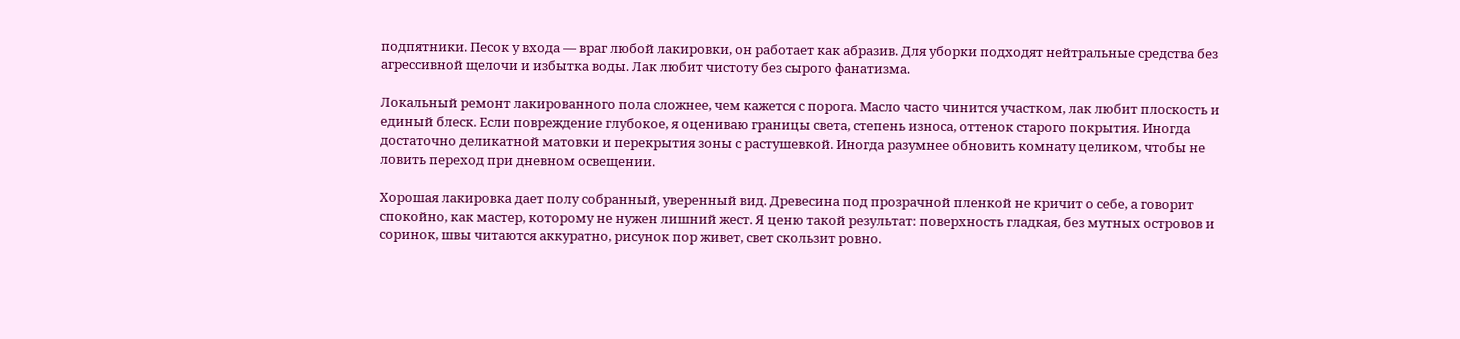подпятники. Песок у входа — враг любой лакировки, он работает как абразив. Для уборки подходят нейтральные средства без агрессивной щелочи и избытка воды. Лак любит чистоту без сырого фанатизма.

Локальный ремонт лакированного пола сложнее, чем кажется с порога. Масло часто чинится участком, лак любит плоскость и единый блеск. Если повреждение глубокое, я оцениваю границы света, степень износа, оттенок старого покрытия. Иногда достаточно деликатной матовки и перекрытия зоны с растушевкой. Иногда разумнее обновить комнату целиком, чтобы не ловить переход при дневном освещении.

Хорошая лакировка дает полу собранный, уверенный вид. Древесина под прозрачной пленкой не кричит о себе, а говорит спокойно, как мастер, которому не нужен лишний жест. Я ценю такой результат: поверхность гладкая, без мутных островов и соринок, швы читаются аккуратно, рисунок пор живет, свет скользит ровно.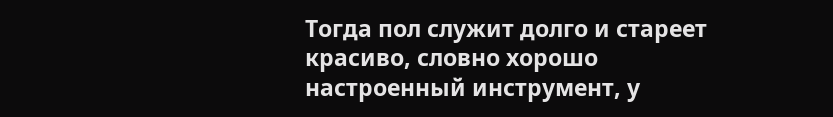Тогда пол служит долго и стареет красиво, словно хорошо настроенный инструмент, у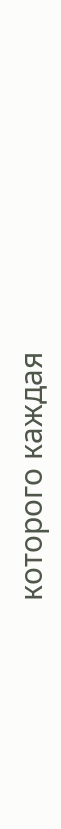которого каждая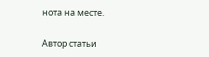нота на месте.

Автор статьи